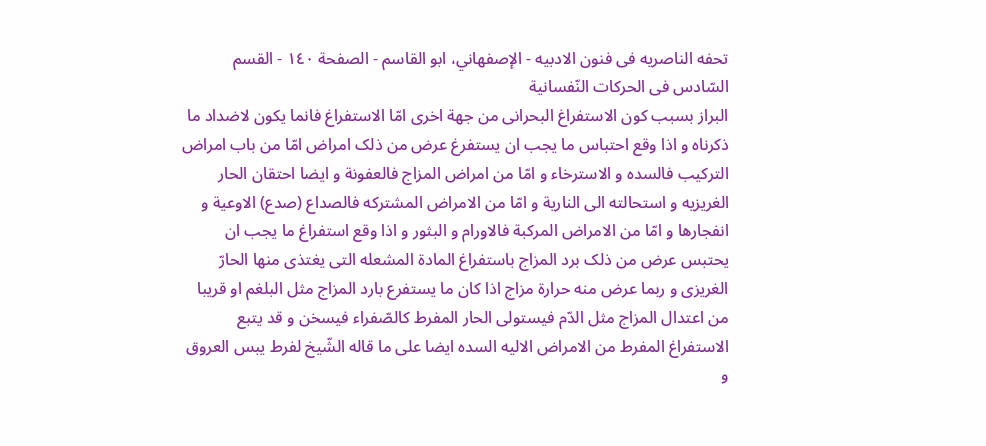تحفه الناصریه فی فنون الادبیه - الإصفهاني، ابو القاسم - الصفحة ١٤٠ - القسم السّادس فی الحرکات النّفسانیة
البراز بسبب کون الاستفراغ البحرانی من جهة اخری امّا الاستفراغ فانما یکون لاضداد ما ذکرناه و اذا وقع احتباس ما یجب ان یستفرغ عرض من ذلک امراض امّا من باب امراض الترکیب فالسده و الاسترخاء و امّا من امراض المزاج فالعفونة و ایضا احتقان الحار الغریزیه و استحالته الی الناریة و امّا من الامراض المشترکه فالصداع (صدع) الاوعیة و انفجارها و امّا من الامراض المرکبة فالاورام و البثور و اذا وقع استفراغ ما یجب ان یحتبس عرض من ذلک برد المزاج باستفراغ المادة المشعله التی یغتذی منها الحارّ الغریزی و ربما عرض منه حرارة مزاج اذا کان ما یستفرع بارد المزاج مثل البلغم او قریبا من اعتدال المزاج مثل الدّم فیستولی الحار المفرط کالصّفراء فیسخن و قد یتبع الاستفراغ المفرط من الامراض الالیه السده ایضا علی ما قاله الشّیخ لفرط یبس العروق و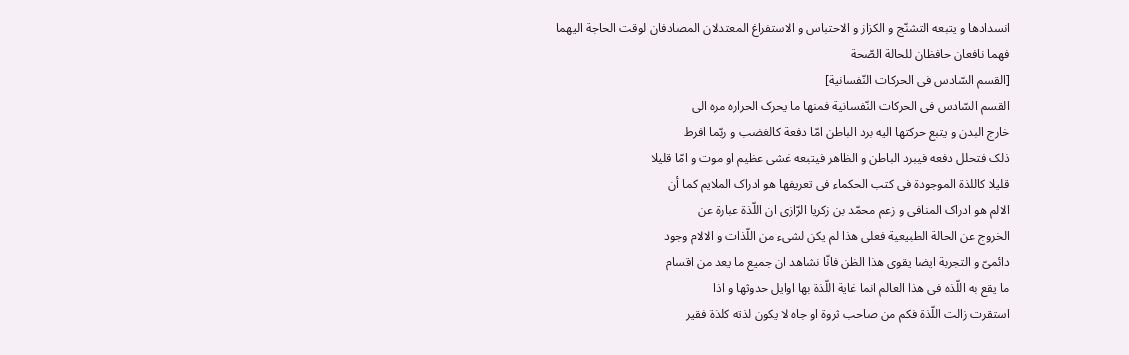انسدادها و یتبعه التشنّج و الکزاز و الاحتباس و الاستفراغ المعتدلان المصادفان لوقت الحاجة الیهما فهما نافعان حافظان للحالة الصّحة
[القسم السّادس فی الحرکات النّفسانیة]
القسم السّادس فی الحرکات النّفسانیة فمنها ما یحرک الحراره مره الی
خارج البدن و یتبع حرکتها الیه برد الباطن امّا دفعة کالغضب و ربّما افرط
ذلک فتحلل دفعه فیبرد الباطن و الظاهر فیتبعه غشی عظیم او موت و امّا قلیلا
قلیلا کاللذة الموجودة فی کتب الحکماء فی تعریفها هو ادراک الملایم کما أن
الالم هو ادراک المنافی و زعم محمّد بن زکریا الرّازی ان اللّذة عبارة عن
الخروج عن الحالة الطبیعیة فعلی هذا لم یکن لشیء من اللّذات و الالام وجود
دائمیّ و التجربة ایضا یقوی هذا الظن فانّا نشاهد ان جمیع ما یعد من اقسام
ما یقع به اللّذه فی هذا العالم انما غایة اللّذة بها اوایل حدوثها و اذا
استقرت زالت اللّذة فکم من صاحب ثروة او جاه لا یکون لذته کلذة فقیر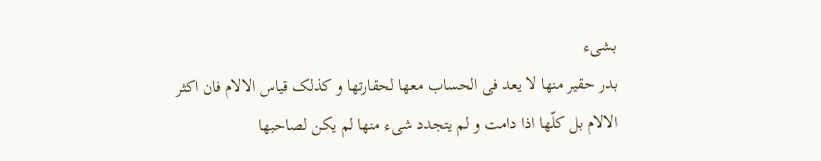بشیء
بدر حقیر منها لا یعد فی الحساب معها لحقارتها و کذلک قیاس الالام فان اکثر
الالام بل کلّها اذا دامت و لم یتجدد شیء منها لم یکن لصاحبها